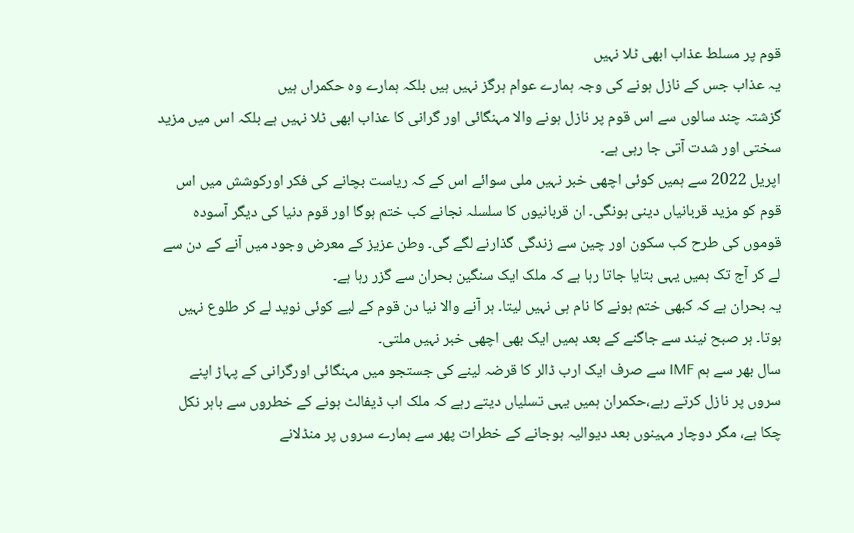قوم پر مسلط عذاب ابھی ٹلا نہیں
یہ عذاب جس کے نازل ہونے کی وجہ ہمارے عوام ہرگز نہیں ہیں بلکہ ہمارے وہ حکمراں ہیں
گزشتہ چند سالوں سے اس قوم پر نازل ہونے والا مہنگائی اور گرانی کا عذاب ابھی ٹلا نہیں ہے بلکہ اس میں مزید سختی اور شدت آتی جا رہی ہے۔
اپریل 2022 سے ہمیں کوئی اچھی خبر نہیں ملی سوائے اس کے کہ ریاست بچانے کی فکر اورکوشش میں اس قوم کو مزید قربانیاں دینی ہونگی۔ ان قربانیوں کا سلسلہ نجانے کب ختم ہوگا اور قوم دنیا کی دیگر آسودہ قوموں کی طرح کب سکون اور چین سے زندگی گذارنے لگے گی۔ وطن عزیز کے معرض وجود میں آنے کے دن سے لے کر آج تک ہمیں یہی بتایا جاتا رہا ہے کہ ملک ایک سنگین بحران سے گزر رہا ہے۔
یہ بحران ہے کہ کبھی ختم ہونے کا نام ہی نہیں لیتا۔ ہر آنے والا نیا دن قوم کے لیے کوئی نوید لے کر طلوع نہیں ہوتا۔ ہر صبح نیند سے جاگنے کے بعد ہمیں ایک بھی اچھی خبر نہیں ملتی۔
سال بھر سے ہم IMF سے صرف ایک ارب ڈالر کا قرضہ لینے کی جستجو میں مہنگائی اورگرانی کے پہاڑ اپنے سروں پر نازل کرتے رہے،حکمران ہمیں یہی تسلیاں دیتے رہے کہ ملک اب ڈیفالٹ ہونے کے خطروں سے باہر نکل چکا ہے، مگر دوچار مہینوں بعد دیوالیہ ہوجانے کے خطرات پھر سے ہمارے سروں پر منڈلانے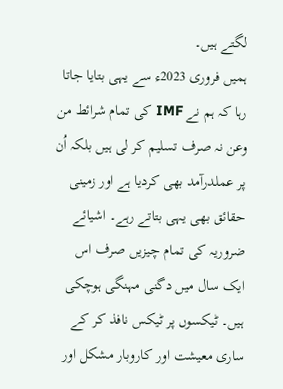لگتے ہیں۔
ہمیں فروری 2023ء سے یہی بتایا جاتا رہا کہ ہم نے IMF کی تمام شرائط من وعن نہ صرف تسلیم کر لی ہیں بلکہ اُن پر عملدرآمد بھی کردیا ہے اور زمینی حقائق بھی یہی بتاتے رہے۔ اشیائے ضروریہ کی تمام چیزیں صرف اس ایک سال میں دگنی مہنگی ہوچکی ہیں۔ ٹیکسوں پر ٹیکس نافذ کر کے ساری معیشت اور کاروبار مشکل اور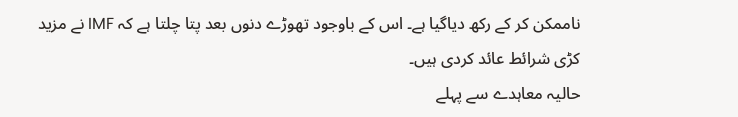ناممکن کر کے رکھ دیاگیا ہے۔ اس کے باوجود تھوڑے دنوں بعد پتا چلتا ہے کہ IMF نے مزید کڑی شرائط عائد کردی ہیں۔
حالیہ معاہدے سے پہلے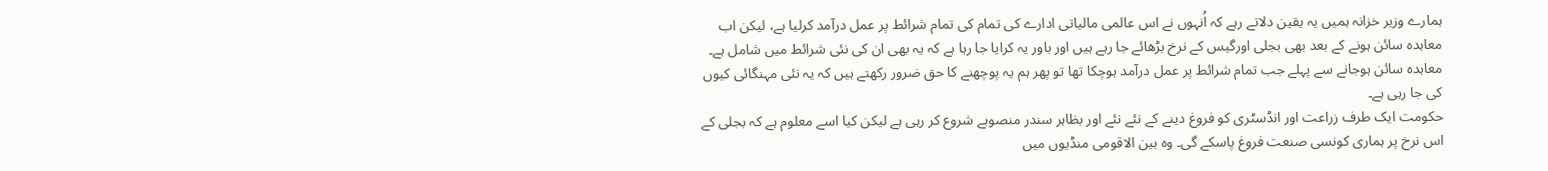ہمارے وزیر خزانہ ہمیں یہ یقین دلاتے رہے کہ اُنہوں نے اس عالمی مالیاتی ادارے کی تمام کی تمام شرائط پر عمل درآمد کرلیا ہے، لیکن اب معاہدہ سائن ہونے کے بعد بھی بجلی اورگیس کے نرخ بڑھائے جا رہے ہیں اور باور یہ کرایا جا رہا ہے کہ یہ بھی ان کی نئی شرائط میں شامل ہے۔ معاہدہ سائن ہوجانے سے پہلے جب تمام شرائط پر عمل درآمد ہوچکا تھا تو پھر ہم یہ پوچھنے کا حق ضرور رکھتے ہیں کہ یہ نئی مہنگائی کیوں کی جا رہی ہے۔
حکومت ایک طرف زراعت اور انڈسٹری کو فروغ دینے کے نئے نئے اور بظاہر سندر منصوبے شروع کر رہی ہے لیکن کیا اسے معلوم ہے کہ بجلی کے اس نرخ پر ہماری کونسی صنعت فروغ پاسکے گی۔ وہ بین الاقومی منڈیوں میں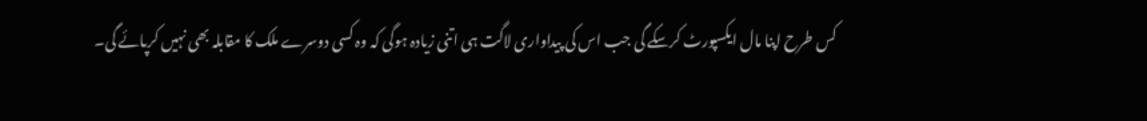کس طرح اپنا مال ایکسپورٹ کرسکے گی جب اس کی پیداواری لاگت ہی اتنی زیادہ ہوگی کہ وہ کسی دوسرے ملک کا مقابلہ بھی نہیں کرپائے گی۔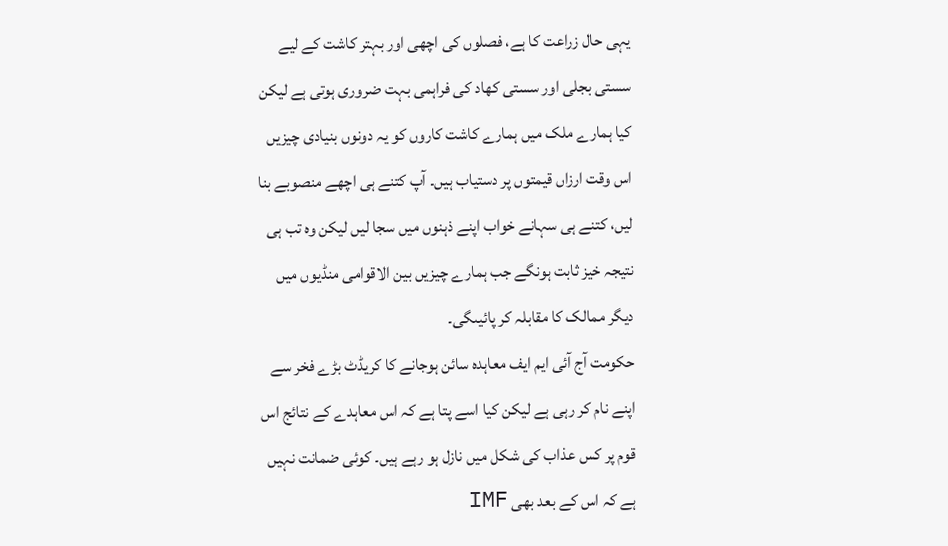یہی حال زراعت کا ہے، فصلوں کی اچھی اور بہتر کاشت کے لیے سستی بجلی اور سستی کھاد کی فراہمی بہت ضروری ہوتی ہے لیکن کیا ہمارے ملک میں ہمارے کاشت کاروں کو یہ دونوں بنیادی چیزیں اس وقت ارزاں قیمتوں پر دستیاب ہیں۔ آپ کتنے ہی اچھے منصوبے بنا لیں، کتنے ہی سہانے خواب اپنے ذہنوں میں سجا لیں لیکن وہ تب ہی نتیجہ خیز ثابت ہونگے جب ہمارے چیزیں بین الاقوامی منڈیوں میں دیگر ممالک کا مقابلہ کر پائیںگی۔
حکومت آج آئی ایم ایف معاہدہ سائن ہوجانے کا کریڈٹ بڑے فخر سے اپنے نام کر رہی ہے لیکن کیا اسے پتا ہے کہ اس معاہدے کے نتائج اس قوم پر کس عذاب کی شکل میں نازل ہو رہے ہیں۔ کوئی ضمانت نہیں ہے کہ اس کے بعد بھی IMF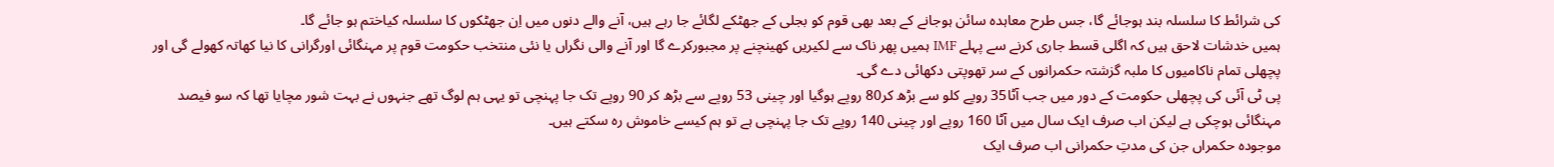کی شرائط کا سلسلہ بند ہوجائے گا، جس طرح معاہدہ سائن ہوجانے کے بعد بھی قوم کو بجلی کے جھٹکے لگائے جا رہے ہیں، آنے والے دنوں میں اِن جھٹکوں کا سلسلہ کیاختم ہو جائے گا۔
ہمیں خدشات لاحق ہیں کہ اگلی قسط جاری کرنے سے پہلے IMF ہمیں پھر ناک سے لکیریں کھینچنے پر مجبورکرے گا اور آنے والی نگراں یا نئی منتخب حکومت قوم پر مہنگائی اورگرانی کا نیا کھاتہ کھولے گی اور پچھلی تمام ناکامیوں کا ملبہ گزشتہ حکمرانوں کے سر تھوپتی دکھائی دے گی۔
پی ٹی آئی کی پچھلی حکومت کے دور میں جب آٹا35 روپے کلو سے بڑھ کر80 روپے ہوگیا اور چینی 53 روپے سے بڑھ کر 90 روپے تک جا پہنچی تو یہی ہم لوگ تھے جنہوں نے بہت شور مچایا تھا کہ سو فیصد مہنگائی ہوچکی ہے لیکن اب صرف ایک سال میں آٹا 160 روپے اور چینی 140 روپے تک جا پہنچی ہے تو ہم کیسے خاموش رہ سکتے ہیں۔
موجودہ حکمراں جن کی مدتِ حکمرانی اب صرف ایک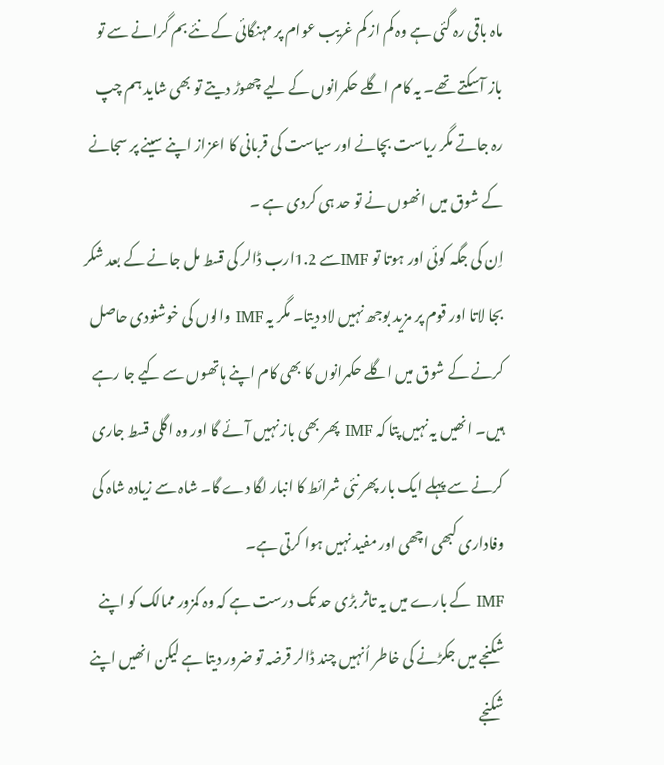ماہ باقی رہ گئی ہے وہ کم از کم غریب عوام پر مہنگائی کے نئے بم گرانے سے تو باز آسکتے تھے۔ یہ کام اگلے حکمرانوں کے لیے چھوڑ دیتے تو بھی شاید ہم چپ رہ جاتے مگر ریاست بچانے اور سیاست کی قربانی کا اعزاز اپنے سینے پر سجانے کے شوق میں انھوں نے تو حد ہی کردی ہے ۔
اِن کی جگہ کوئی اور ہوتا تو IMFسے 1.2ارب ڈالر کی قسط مل جانے کے بعد شکر بجا لاتا اور قوم پر مزید بوجھ نہیں لاد دیتا۔ مگر یہ IMF والوں کی خوشنودی حاصل کرنے کے شوق میں اگلے حکمرانوں کا بھی کام اپنے ہاتھوں سے کیے جا رہے ہیں۔ انھیں یہ نہیں پتا کہ IMF پھر بھی باز نہیں آئے گا اور وہ اگلی قسط جاری کرنے سے پہلے ایک بار پھر نئی شرائط کا انبار لگا دے گا۔ شاہ سے زیادہ شاہ کی وفاداری کبھی اچھی اور مفید نہیں ہوا کرتی ہے۔
IMF کے بارے میں یہ تاثر بڑی حد تک درست ہے کہ وہ کمزور ممالک کو اپنے شکنجے میں جکڑنے کی خاطر اُنہیں چند ڈالر قرضہ تو ضرور دیتا ہے لیکن انھیں اپنے شکنجے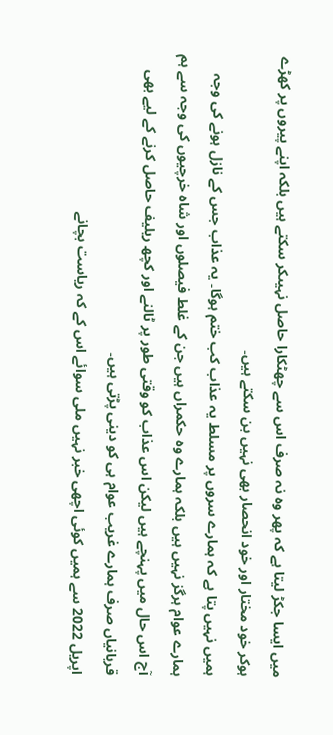میں ایسا جکڑ لیتا ہے کہ پھر وہ نہ صرف اس سے چھٹکارا حاصل نہیںکر سکتے ہیں بلکہ اپنے پیروں پر کھڑے ہوکر خود مختار اور خود انحصار بھی نہیں بن سکتے ہیں۔
ہمیں نہیں پتا ہے کہ ہمارے سروں پر مسلط یہ عذاب کب ختم ہوگا۔ یہ عذاب جس کے نازل ہونے کی وجہ ہمارے عوام ہرگز نہیں ہیں بلکہ ہمارے وہ حکمراں ہیں جن کے غلط فیصلوں اور شاہ خرچیوں کی وجہ سے ہم آج اس حال میں پہنچے ہیں لیکن اس عذاب کو وقتی طور پر ٹالنے اور کچھ ریلیف حاصل کرنے کے لیے بھی قربانیاں صرف ہمارے غریب عوام ہی کو دینی پڑتی ہیں۔
اپریل 2022 سے ہمیں کوئی اچھی خبر نہیں ملی سوائے اس کے کہ ریاست بچانے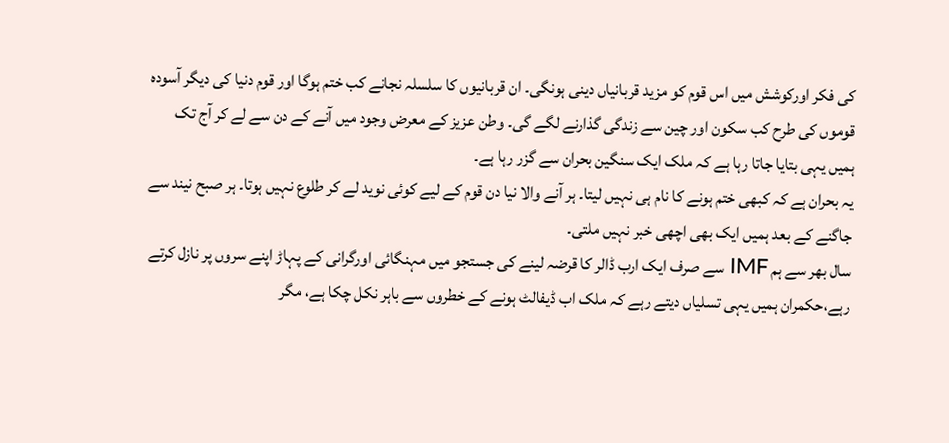کی فکر اورکوشش میں اس قوم کو مزید قربانیاں دینی ہونگی۔ ان قربانیوں کا سلسلہ نجانے کب ختم ہوگا اور قوم دنیا کی دیگر آسودہ قوموں کی طرح کب سکون اور چین سے زندگی گذارنے لگے گی۔ وطن عزیز کے معرض وجود میں آنے کے دن سے لے کر آج تک ہمیں یہی بتایا جاتا رہا ہے کہ ملک ایک سنگین بحران سے گزر رہا ہے۔
یہ بحران ہے کہ کبھی ختم ہونے کا نام ہی نہیں لیتا۔ ہر آنے والا نیا دن قوم کے لیے کوئی نوید لے کر طلوع نہیں ہوتا۔ ہر صبح نیند سے جاگنے کے بعد ہمیں ایک بھی اچھی خبر نہیں ملتی۔
سال بھر سے ہم IMF سے صرف ایک ارب ڈالر کا قرضہ لینے کی جستجو میں مہنگائی اورگرانی کے پہاڑ اپنے سروں پر نازل کرتے رہے،حکمران ہمیں یہی تسلیاں دیتے رہے کہ ملک اب ڈیفالٹ ہونے کے خطروں سے باہر نکل چکا ہے، مگر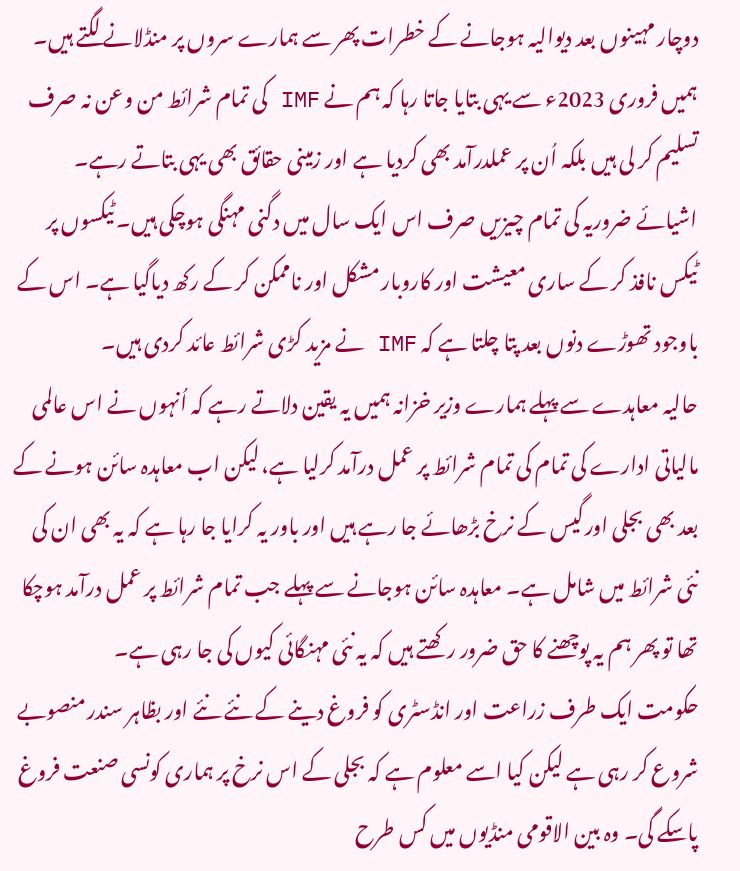دوچار مہینوں بعد دیوالیہ ہوجانے کے خطرات پھر سے ہمارے سروں پر منڈلانے لگتے ہیں۔
ہمیں فروری 2023ء سے یہی بتایا جاتا رہا کہ ہم نے IMF کی تمام شرائط من وعن نہ صرف تسلیم کر لی ہیں بلکہ اُن پر عملدرآمد بھی کردیا ہے اور زمینی حقائق بھی یہی بتاتے رہے۔ اشیائے ضروریہ کی تمام چیزیں صرف اس ایک سال میں دگنی مہنگی ہوچکی ہیں۔ ٹیکسوں پر ٹیکس نافذ کر کے ساری معیشت اور کاروبار مشکل اور ناممکن کر کے رکھ دیاگیا ہے۔ اس کے باوجود تھوڑے دنوں بعد پتا چلتا ہے کہ IMF نے مزید کڑی شرائط عائد کردی ہیں۔
حالیہ معاہدے سے پہلے ہمارے وزیر خزانہ ہمیں یہ یقین دلاتے رہے کہ اُنہوں نے اس عالمی مالیاتی ادارے کی تمام کی تمام شرائط پر عمل درآمد کرلیا ہے، لیکن اب معاہدہ سائن ہونے کے بعد بھی بجلی اورگیس کے نرخ بڑھائے جا رہے ہیں اور باور یہ کرایا جا رہا ہے کہ یہ بھی ان کی نئی شرائط میں شامل ہے۔ معاہدہ سائن ہوجانے سے پہلے جب تمام شرائط پر عمل درآمد ہوچکا تھا تو پھر ہم یہ پوچھنے کا حق ضرور رکھتے ہیں کہ یہ نئی مہنگائی کیوں کی جا رہی ہے۔
حکومت ایک طرف زراعت اور انڈسٹری کو فروغ دینے کے نئے نئے اور بظاہر سندر منصوبے شروع کر رہی ہے لیکن کیا اسے معلوم ہے کہ بجلی کے اس نرخ پر ہماری کونسی صنعت فروغ پاسکے گی۔ وہ بین الاقومی منڈیوں میں کس طرح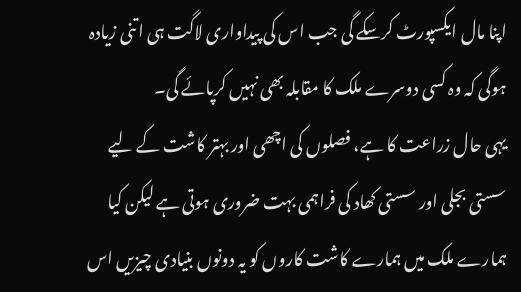اپنا مال ایکسپورٹ کرسکے گی جب اس کی پیداواری لاگت ہی اتنی زیادہ ہوگی کہ وہ کسی دوسرے ملک کا مقابلہ بھی نہیں کرپائے گی۔
یہی حال زراعت کا ہے، فصلوں کی اچھی اور بہتر کاشت کے لیے سستی بجلی اور سستی کھاد کی فراہمی بہت ضروری ہوتی ہے لیکن کیا ہمارے ملک میں ہمارے کاشت کاروں کو یہ دونوں بنیادی چیزیں اس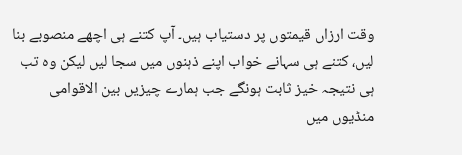وقت ارزاں قیمتوں پر دستیاب ہیں۔ آپ کتنے ہی اچھے منصوبے بنا لیں، کتنے ہی سہانے خواب اپنے ذہنوں میں سجا لیں لیکن وہ تب ہی نتیجہ خیز ثابت ہونگے جب ہمارے چیزیں بین الاقوامی منڈیوں میں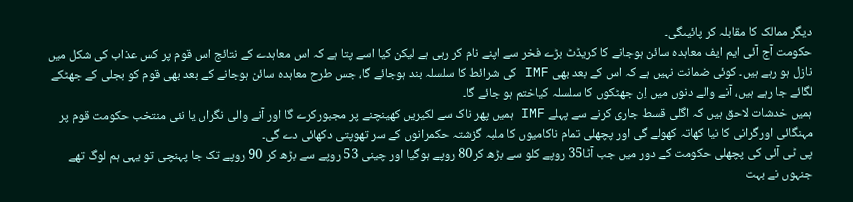دیگر ممالک کا مقابلہ کر پائیںگی۔
حکومت آج آئی ایم ایف معاہدہ سائن ہوجانے کا کریڈٹ بڑے فخر سے اپنے نام کر رہی ہے لیکن کیا اسے پتا ہے کہ اس معاہدے کے نتائج اس قوم پر کس عذاب کی شکل میں نازل ہو رہے ہیں۔ کوئی ضمانت نہیں ہے کہ اس کے بعد بھی IMF کی شرائط کا سلسلہ بند ہوجائے گا، جس طرح معاہدہ سائن ہوجانے کے بعد بھی قوم کو بجلی کے جھٹکے لگائے جا رہے ہیں، آنے والے دنوں میں اِن جھٹکوں کا سلسلہ کیاختم ہو جائے گا۔
ہمیں خدشات لاحق ہیں کہ اگلی قسط جاری کرنے سے پہلے IMF ہمیں پھر ناک سے لکیریں کھینچنے پر مجبورکرے گا اور آنے والی نگراں یا نئی منتخب حکومت قوم پر مہنگائی اورگرانی کا نیا کھاتہ کھولے گی اور پچھلی تمام ناکامیوں کا ملبہ گزشتہ حکمرانوں کے سر تھوپتی دکھائی دے گی۔
پی ٹی آئی کی پچھلی حکومت کے دور میں جب آٹا35 روپے کلو سے بڑھ کر80 روپے ہوگیا اور چینی 53 روپے سے بڑھ کر 90 روپے تک جا پہنچی تو یہی ہم لوگ تھے جنہوں نے بہت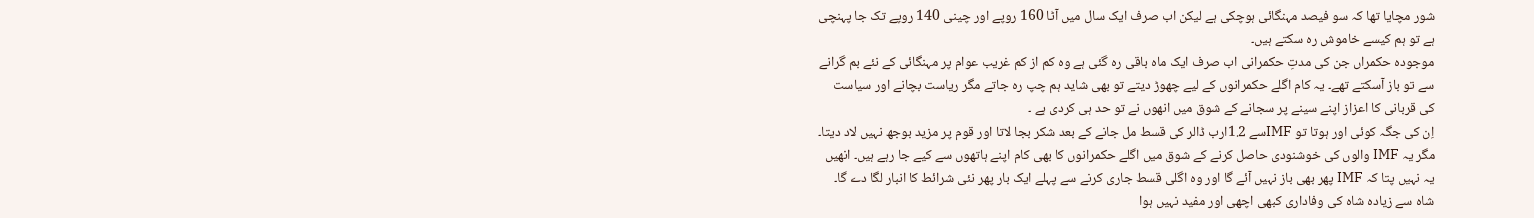شور مچایا تھا کہ سو فیصد مہنگائی ہوچکی ہے لیکن اب صرف ایک سال میں آٹا 160 روپے اور چینی 140 روپے تک جا پہنچی ہے تو ہم کیسے خاموش رہ سکتے ہیں۔
موجودہ حکمراں جن کی مدتِ حکمرانی اب صرف ایک ماہ باقی رہ گئی ہے وہ کم از کم غریب عوام پر مہنگائی کے نئے بم گرانے سے تو باز آسکتے تھے۔ یہ کام اگلے حکمرانوں کے لیے چھوڑ دیتے تو بھی شاید ہم چپ رہ جاتے مگر ریاست بچانے اور سیاست کی قربانی کا اعزاز اپنے سینے پر سجانے کے شوق میں انھوں نے تو حد ہی کردی ہے ۔
اِن کی جگہ کوئی اور ہوتا تو IMFسے 1.2ارب ڈالر کی قسط مل جانے کے بعد شکر بجا لاتا اور قوم پر مزید بوجھ نہیں لاد دیتا۔ مگر یہ IMF والوں کی خوشنودی حاصل کرنے کے شوق میں اگلے حکمرانوں کا بھی کام اپنے ہاتھوں سے کیے جا رہے ہیں۔ انھیں یہ نہیں پتا کہ IMF پھر بھی باز نہیں آئے گا اور وہ اگلی قسط جاری کرنے سے پہلے ایک بار پھر نئی شرائط کا انبار لگا دے گا۔ شاہ سے زیادہ شاہ کی وفاداری کبھی اچھی اور مفید نہیں ہوا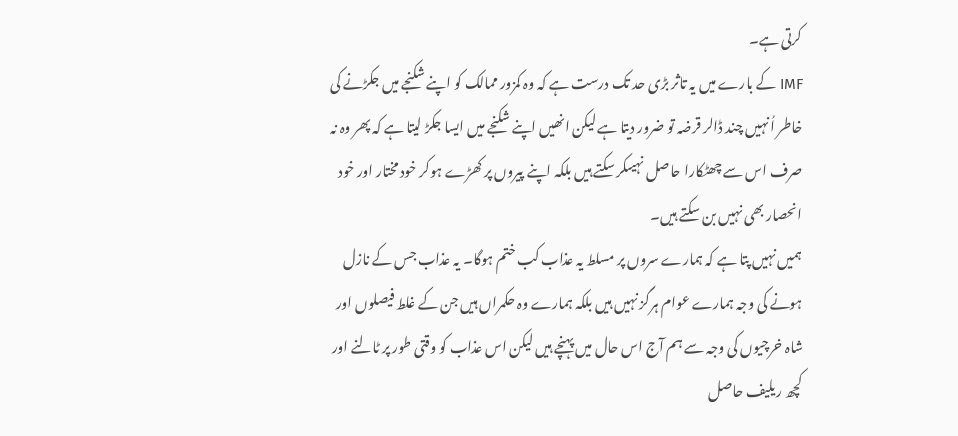کرتی ہے۔
IMF کے بارے میں یہ تاثر بڑی حد تک درست ہے کہ وہ کمزور ممالک کو اپنے شکنجے میں جکڑنے کی خاطر اُنہیں چند ڈالر قرضہ تو ضرور دیتا ہے لیکن انھیں اپنے شکنجے میں ایسا جکڑ لیتا ہے کہ پھر وہ نہ صرف اس سے چھٹکارا حاصل نہیںکر سکتے ہیں بلکہ اپنے پیروں پر کھڑے ہوکر خود مختار اور خود انحصار بھی نہیں بن سکتے ہیں۔
ہمیں نہیں پتا ہے کہ ہمارے سروں پر مسلط یہ عذاب کب ختم ہوگا۔ یہ عذاب جس کے نازل ہونے کی وجہ ہمارے عوام ہرگز نہیں ہیں بلکہ ہمارے وہ حکمراں ہیں جن کے غلط فیصلوں اور شاہ خرچیوں کی وجہ سے ہم آج اس حال میں پہنچے ہیں لیکن اس عذاب کو وقتی طور پر ٹالنے اور کچھ ریلیف حاصل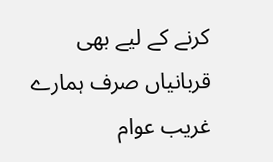کرنے کے لیے بھی قربانیاں صرف ہمارے غریب عوام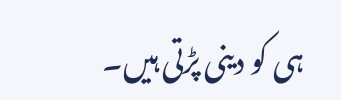ہی کو دینی پڑتی ہیں۔